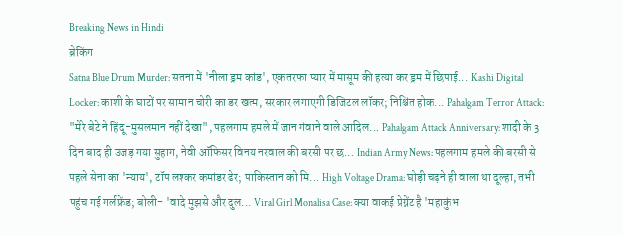Breaking News in Hindi
ब्रेकिंग
Satna Blue Drum Murder: सतना में 'नीला ड्रम कांड', एकतरफा प्यार में मासूम की हत्या कर ड्रम में छिपाई... Kashi Digital Locker: काशी के घाटों पर सामान चोरी का डर खत्म, सरकार लगाएगी डिजिटल लॉकर; निश्चिंत होक... Pahalgam Terror Attack: "मेरे बेटे ने हिंदू-मुसलमान नहीं देखा", पहलगाम हमले में जान गंवाने वाले आदिल... Pahalgam Attack Anniversary: शादी के 3 दिन बाद ही उजड़ गया सुहाग, नेवी ऑफिसर विनय नरवाल की बरसी पर छ... Indian Army News: पहलगाम हमले की बरसी से पहले सेना का 'न्याय', टॉप लश्कर कमांडर ढेर; पाकिस्तान को मि... High Voltage Drama: घोड़ी चढ़ने ही वाला था दूल्हा, तभी पहुंच गई गर्लफ्रेंड; बोली- 'वादे मुझसे और दुल... Viral Girl Monalisa Case: क्या वाकई प्रेग्नेंट है 'महाकुंभ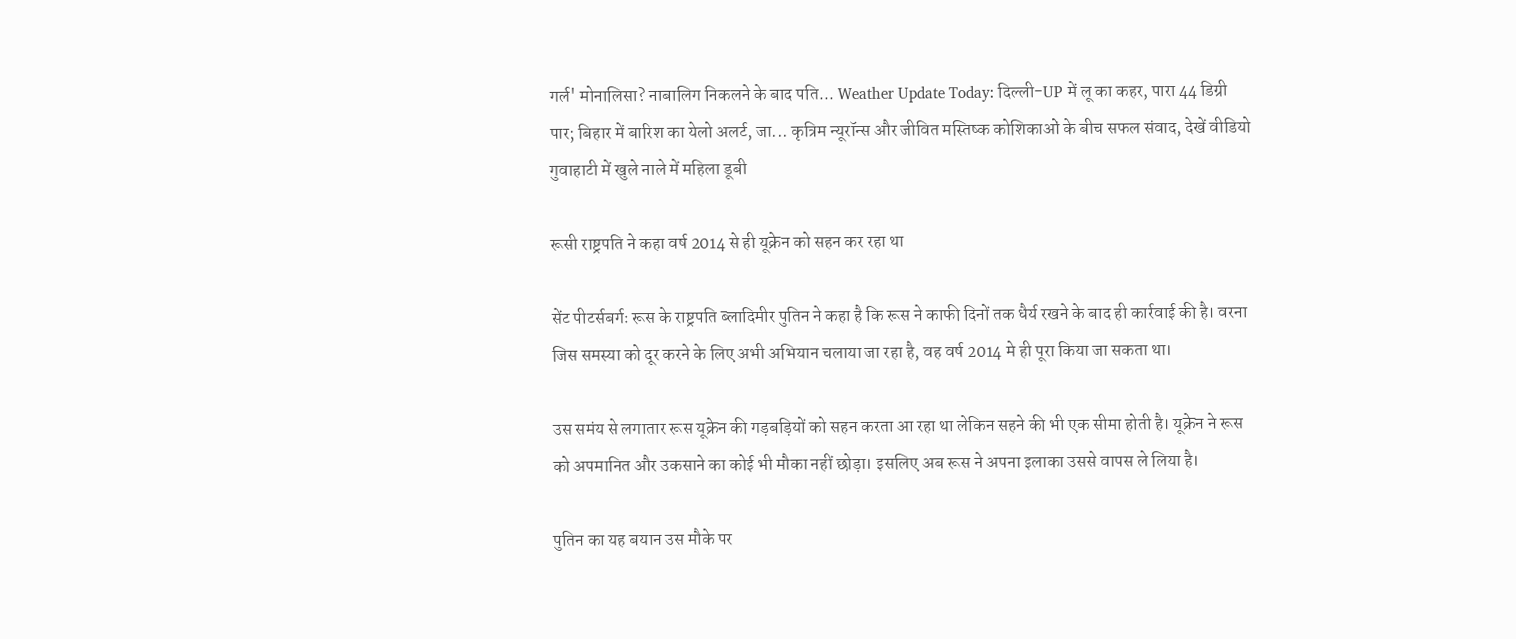गर्ल' मोनालिसा? नाबालिग निकलने के बाद पति... Weather Update Today: दिल्ली-UP में लू का कहर, पारा 44 डिग्री पार; बिहार में बारिश का येलो अलर्ट, जा... कृत्रिम न्यूरॉन्स और जीवित मस्तिष्क कोशिकाओं के बीच सफल संवाद, देखें वीडियो गुवाहाटी में खुले नाले में महिला डूबी

रूसी राष्ट्रपति ने कहा वर्ष 2014 से ही यूक्रेन को सहन कर रहा था

सेंट पीटर्सबर्गः रूस के राष्ट्रपति ब्लादिमीर पुतिन ने कहा है कि रूस ने काफी दिनों तक धैर्य रखने के बाद ही कार्रवाई की है। वरना जिस समस्या को दूर करने के लिए अभी अभियान चलाया जा रहा है, वह वर्ष 2014 मे ही पूरा किया जा सकता था।

उस समंय से लगातार रूस यूक्रेन की गड़बड़ियों को सहन करता आ रहा था लेकिन सहने की भी एक सीमा होती है। यूक्रेन ने रूस को अपमानित और उकसाने का कोई भी मौका नहीं छोड़ा। इसलिए अब रूस ने अपना इलाका उससे वापस ले लिया है।

पुतिन का यह बयान उस मौके पर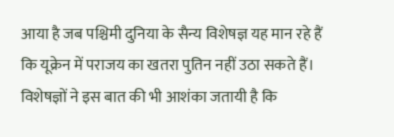आया है जब पश्चिमी दुनिया के सैन्य विशेषज्ञ यह मान रहे हैं कि यूक्रेन में पराजय का खतरा पुतिन नहीं उठा सकते हैं। विशेषज्ञों ने इस बात की भी आशंका जतायी है कि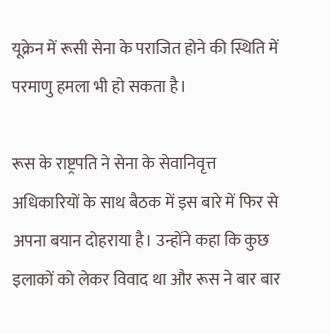यूक्रेन में रूसी सेना के पराजित होने की स्थिति में परमाणु हमला भी हो सकता है।

रूस के राष्ट्रपति ने सेना के सेवानिवृत्त अधिकारियों के साथ बैठक में इस बारे में फिर से अपना बयान दोहराया है। उन्होंने कहा कि कुछ इलाकों को लेकर विवाद था और रूस ने बार बार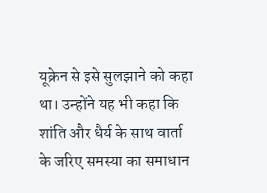यूक्रेन से इसे सुलझाने को कहा था। उन्होंने यह भी कहा कि शांति और धैर्य के साथ वार्ता के जरिए समस्या का समाधान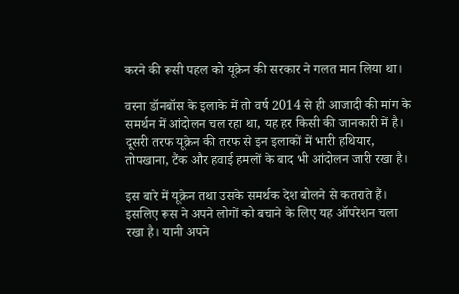करने की रूसी पहल को यूक्रेन की सरकार ने गलत मान लिया था।

वरना डॉनबॉस के इलाके में तो वर्ष 2014 से ही आजादी की मांग के समर्थन में आंदोलन चल रहा था, यह हर किसी की जानकारी में है। दूसरी तरफ यूक्रेन की तरफ से इन इलाकों में भारी हथियार, तोपखाना, टैंक और हवाई हमलों के बाद भी आंदोलन जारी रखा है।

इस बारे में यूक्रेन तथा उसके समर्थक देश बोलने से कतराते हैं। इसलिए रूस ने अपने लोगों को बचाने के लिए यह ऑपरेशन चला रखा है। यानी अपने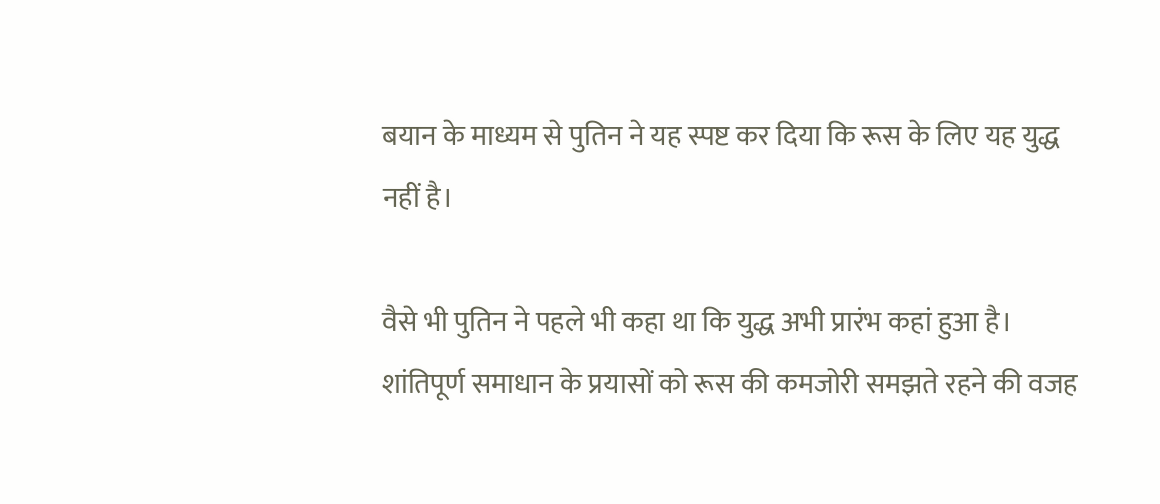बयान के माध्यम से पुतिन ने यह स्पष्ट कर दिया कि रूस के लिए यह युद्ध नहीं है।

वैसे भी पुतिन ने पहले भी कहा था कि युद्ध अभी प्रारंभ कहां हुआ है। शांतिपूर्ण समाधान के प्रयासों को रूस की कमजोरी समझते रहने की वजह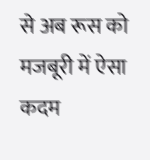से अब रूस को मजबूरी में ऐसा कदम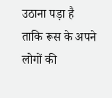उठाना पड़ा है ताकि रूस के अपने लोगों की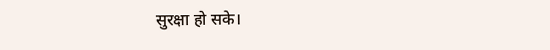सुरक्षा हो सके।